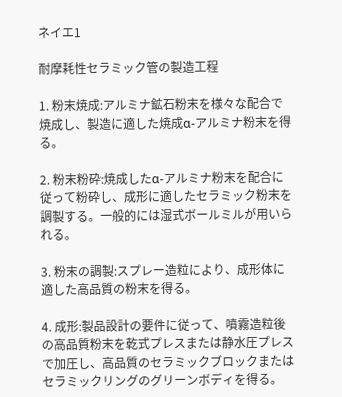ネイエ1

耐摩耗性セラミック管の製造工程

1. 粉末焼成:アルミナ鉱石粉末を様々な配合で焼成し、製造に適した焼成α-アルミナ粉末を得る。

2. 粉末粉砕:焼成したα-アルミナ粉末を配合に従って粉砕し、成形に適したセラミック粉末を調製する。一般的には湿式ボールミルが用いられる。

3. 粉末の調製:スプレー造粒により、成形体に適した高品質の粉末を得る。

4. 成形:製品設計の要件に従って、噴霧造粒後の高品質粉末を乾式プレスまたは静水圧プレスで加圧し、高品質のセラミックブロックまたはセラミックリングのグリーンボディを得る。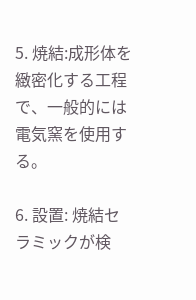5. 焼結:成形体を緻密化する工程で、一般的には電気窯を使用する。

6. 設置: 焼結セラミックが検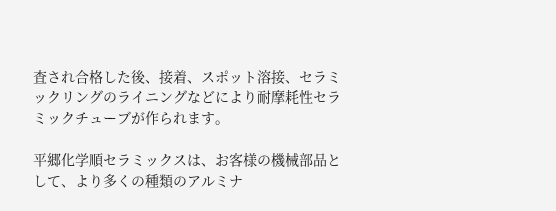査され合格した後、接着、スポット溶接、セラミックリングのライニングなどにより耐摩耗性セラミックチューブが作られます。

平郷化学順セラミックスは、お客様の機械部品として、より多くの種類のアルミナ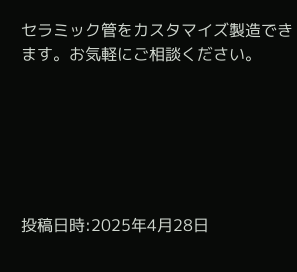セラミック管をカスタマイズ製造できます。お気軽にご相談ください。






投稿日時:2025年4月28日